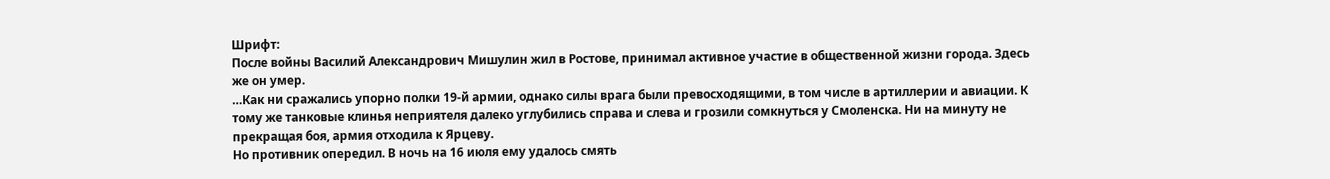Шрифт:
После войны Василий Александрович Мишулин жил в Ростове, принимал активное участие в общественной жизни города. Здесь же он умер.
…Как ни сражались упорно полки 19-й армии, однако силы врага были превосходящими, в том числе в артиллерии и авиации. К тому же танковые клинья неприятеля далеко углубились справа и слева и грозили сомкнуться у Смоленска. Ни на минуту не прекращая боя, армия отходила к Ярцеву.
Но противник опередил. В ночь на 16 июля ему удалось смять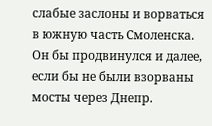слабые заслоны и ворваться в южную часть Смоленска. Он бы продвинулся и далее, если бы не были взорваны мосты через Днепр.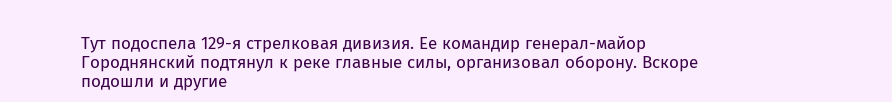Тут подоспела 129-я стрелковая дивизия. Ее командир генерал-майор Городнянский подтянул к реке главные силы, организовал оборону. Вскоре подошли и другие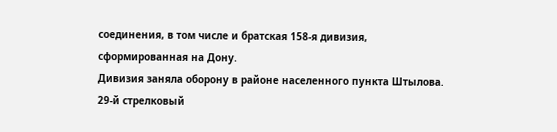соединения, в том числе и братская 158-я дивизия, сформированная на Дону.
Дивизия заняла оборону в районе населенного пункта Штылова. 29-й стрелковый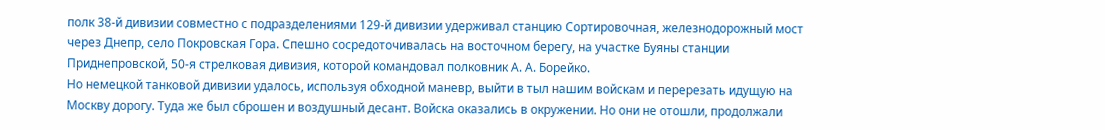полк 38-й дивизии совместно с подразделениями 129-й дивизии удерживал станцию Сортировочная, железнодорожный мост через Днепр, село Покровская Гора. Спешно сосредоточивалась на восточном берегу, на участке Буяны станции Приднепровской, 50-я стрелковая дивизия, которой командовал полковник А. А. Борейко.
Но немецкой танковой дивизии удалось, используя обходной маневр, выйти в тыл нашим войскам и перерезать идущую на Москву дорогу. Туда же был сброшен и воздушный десант. Войска оказались в окружении. Но они не отошли, продолжали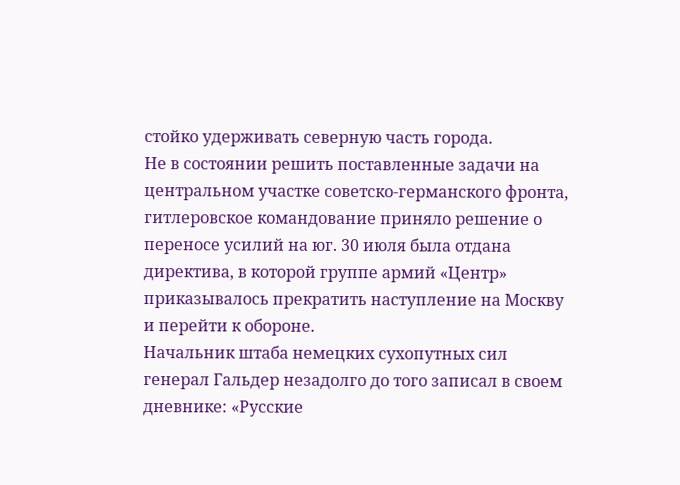стойко удерживать северную часть города.
Не в состоянии решить поставленные задачи на центральном участке советско-германского фронта, гитлеровское командование приняло решение о переносе усилий на юг. 30 июля была отдана директива, в которой группе армий «Центр» приказывалось прекратить наступление на Москву и перейти к обороне.
Начальник штаба немецких сухопутных сил генерал Гальдер незадолго до того записал в своем дневнике: «Русские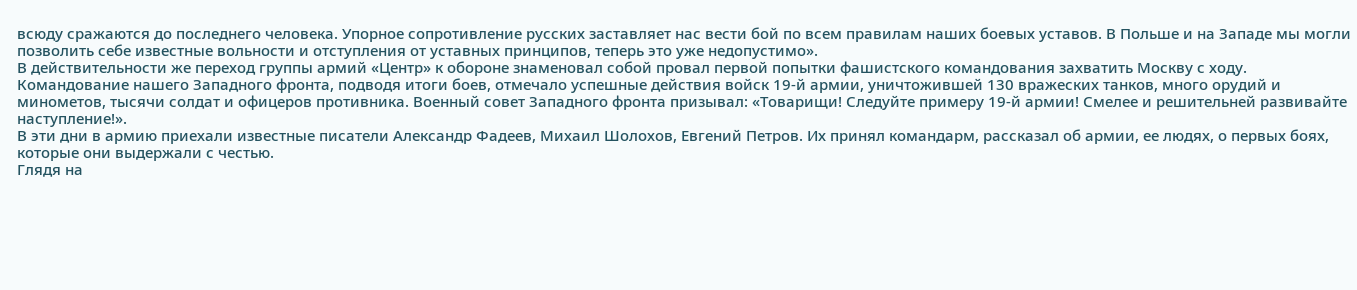всюду сражаются до последнего человека. Упорное сопротивление русских заставляет нас вести бой по всем правилам наших боевых уставов. В Польше и на Западе мы могли позволить себе известные вольности и отступления от уставных принципов, теперь это уже недопустимо».
В действительности же переход группы армий «Центр» к обороне знаменовал собой провал первой попытки фашистского командования захватить Москву с ходу.
Командование нашего Западного фронта, подводя итоги боев, отмечало успешные действия войск 19-й армии, уничтожившей 130 вражеских танков, много орудий и минометов, тысячи солдат и офицеров противника. Военный совет Западного фронта призывал: «Товарищи! Следуйте примеру 19-й армии! Смелее и решительней развивайте наступление!».
В эти дни в армию приехали известные писатели Александр Фадеев, Михаил Шолохов, Евгений Петров. Их принял командарм, рассказал об армии, ее людях, о первых боях, которые они выдержали с честью.
Глядя на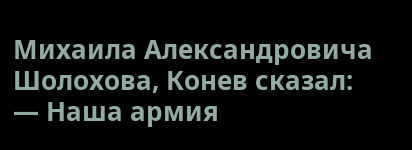Михаила Александровича Шолохова, Конев сказал:
— Наша армия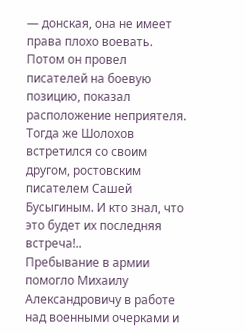— донская, она не имеет права плохо воевать.
Потом он провел писателей на боевую позицию, показал расположение неприятеля.
Тогда же Шолохов встретился со своим другом, ростовским писателем Сашей Бусыгиным. И кто знал, что это будет их последняя встреча!..
Пребывание в армии помогло Михаилу Александровичу в работе над военными очерками и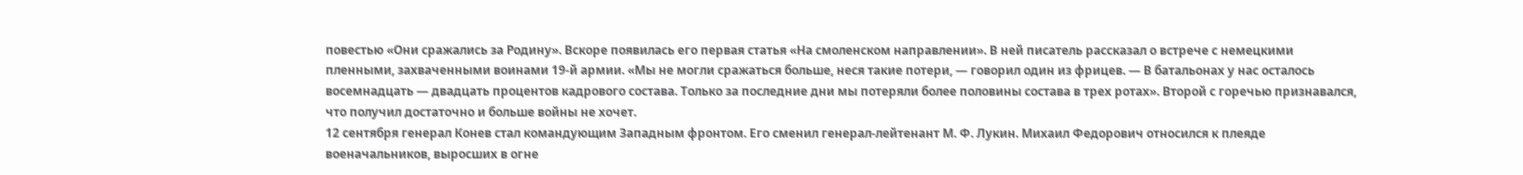повестью «Они сражались за Родину». Вскоре появилась его первая статья «На смоленском направлении». В ней писатель рассказал о встрече с немецкими пленными, захваченными воинами 19-й армии. «Мы не могли сражаться больше, неся такие потери, — говорил один из фрицев. — В батальонах у нас осталось восемнадцать — двадцать процентов кадрового состава. Только за последние дни мы потеряли более половины состава в трех ротах». Второй с горечью признавался, что получил достаточно и больше войны не хочет.
12 сентября генерал Конев стал командующим Западным фронтом. Его сменил генерал-лейтенант М. Ф. Лукин. Михаил Федорович относился к плеяде военачальников, выросших в огне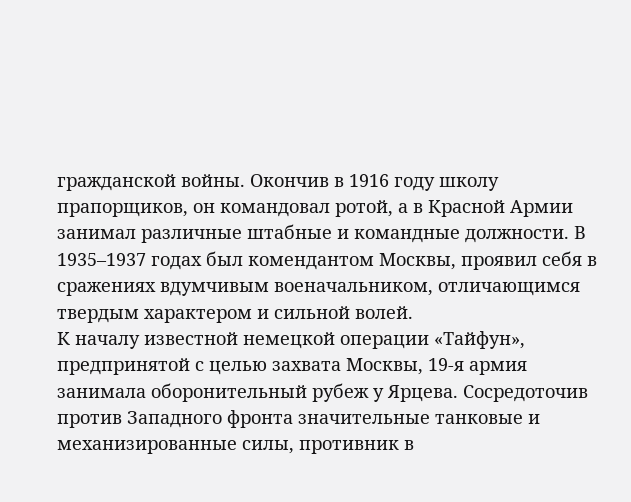гражданской войны. Окончив в 1916 году школу прапорщиков, он командовал ротой, а в Красной Армии занимал различные штабные и командные должности. В 1935–1937 годах был комендантом Москвы, проявил себя в сражениях вдумчивым военачальником, отличающимся твердым характером и сильной волей.
К началу известной немецкой операции «Тайфун», предпринятой с целью захвата Москвы, 19-я армия занимала оборонительный рубеж у Ярцева. Сосредоточив против Западного фронта значительные танковые и механизированные силы, противник в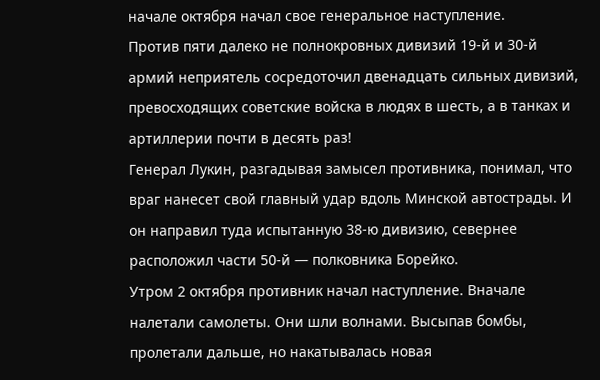начале октября начал свое генеральное наступление.
Против пяти далеко не полнокровных дивизий 19-й и 30-й армий неприятель сосредоточил двенадцать сильных дивизий, превосходящих советские войска в людях в шесть, а в танках и артиллерии почти в десять раз!
Генерал Лукин, разгадывая замысел противника, понимал, что враг нанесет свой главный удар вдоль Минской автострады. И он направил туда испытанную 38-ю дивизию, севернее расположил части 50-й — полковника Борейко.
Утром 2 октября противник начал наступление. Вначале налетали самолеты. Они шли волнами. Высыпав бомбы, пролетали дальше, но накатывалась новая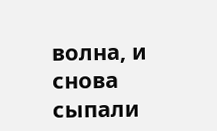волна, и снова сыпали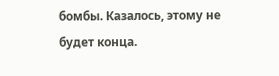бомбы. Казалось, этому не будет конца.